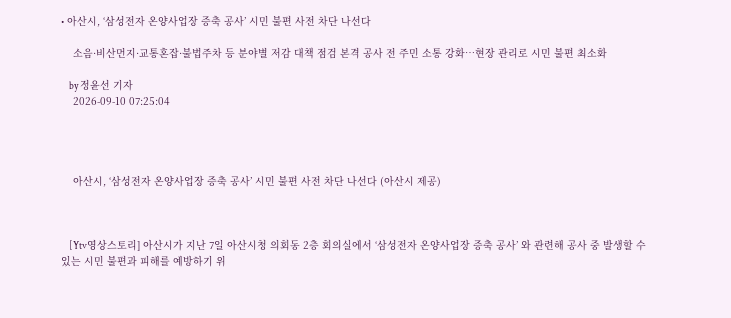• 아산시, ‘삼성전자 온양사업장 증축 공사’ 시민 불편 사전 차단 나선다

    소음·비산먼지·교통혼잡·불법주차 등 분야별 저감 대책 점검 본격 공사 전 주민 소통 강화…현장 관리로 시민 불편 최소화

    by 정윤선 기자
    2026-09-10 07:25:04




    아산시, ‘삼성전자 온양사업장 증축 공사’ 시민 불편 사전 차단 나선다 (아산시 제공)



    [Ytv영상스토리] 아산시가 지난 7일 아산시청 의회동 2층 회의실에서 ‘삼성전자 온양사업장 증축 공사’ 와 관련해 공사 중 발생할 수 있는 시민 불편과 피해를 예방하기 위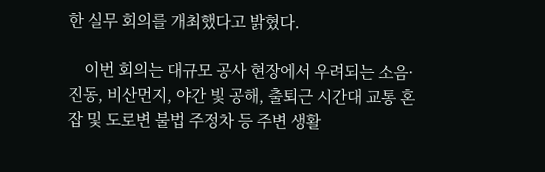한 실무 회의를 개최했다고 밝혔다.

    이번 회의는 대규모 공사 현장에서 우려되는 소음·진동, 비산먼지, 야간 빛 공해, 출퇴근 시간대 교통 혼잡 및 도로변 불법 주정차 등 주변 생활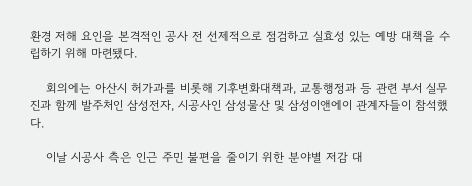환경 저해 요인을 본격적인 공사 전 선제적으로 점검하고 실효성 있는 예방 대책을 수립하기 위해 마련됐다.

    회의에는 아산시 허가과를 비롯해 기후변화대책과, 교통행정과 등 관련 부서 실무진과 함께 발주처인 삼성전자, 시공사인 삼성물산 및 삼성이앤에이 관계자들이 참석했다.

    이날 시공사 측은 인근 주민 불편을 줄이기 위한 분야별 저감 대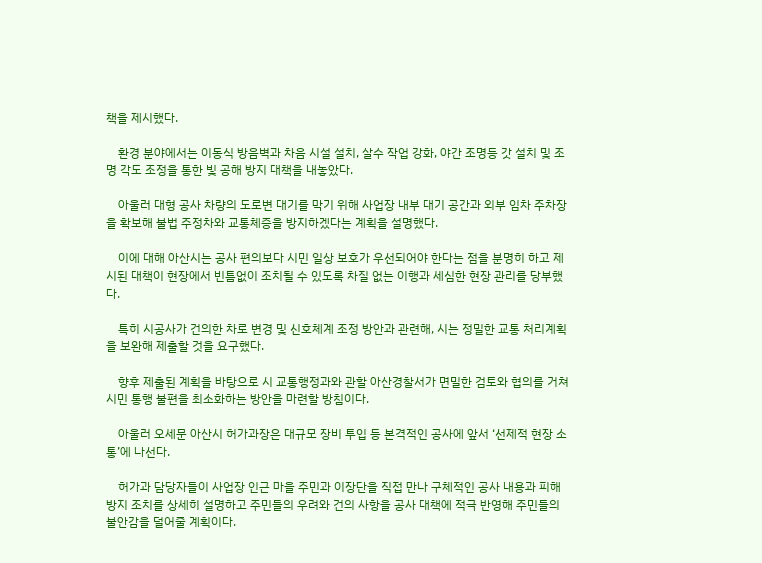책을 제시했다.

    환경 분야에서는 이동식 방음벽과 차음 시설 설치, 살수 작업 강화, 야간 조명등 갓 설치 및 조명 각도 조정을 통한 빛 공해 방지 대책을 내놓았다.

    아울러 대형 공사 차량의 도로변 대기를 막기 위해 사업장 내부 대기 공간과 외부 임차 주차장을 확보해 불법 주정차와 교통체증을 방지하겠다는 계획을 설명했다.

    이에 대해 아산시는 공사 편의보다 시민 일상 보호가 우선되어야 한다는 점을 분명히 하고 제시된 대책이 현장에서 빈틈없이 조치될 수 있도록 차질 없는 이행과 세심한 현장 관리를 당부했다.

    특히 시공사가 건의한 차로 변경 및 신호체계 조정 방안과 관련해, 시는 정밀한 교통 처리계획을 보완해 제출할 것을 요구했다.

    향후 제출된 계획을 바탕으로 시 교통행정과와 관할 아산경찰서가 면밀한 검토와 협의를 거쳐 시민 통행 불편을 최소화하는 방안을 마련할 방침이다.

    아울러 오세문 아산시 허가과장은 대규모 장비 투입 등 본격적인 공사에 앞서 ‘선제적 현장 소통’에 나선다.

    허가과 담당자들이 사업장 인근 마을 주민과 이장단을 직접 만나 구체적인 공사 내용과 피해 방지 조치를 상세히 설명하고 주민들의 우려와 건의 사항을 공사 대책에 적극 반영해 주민들의 불안감을 덜어줄 계획이다.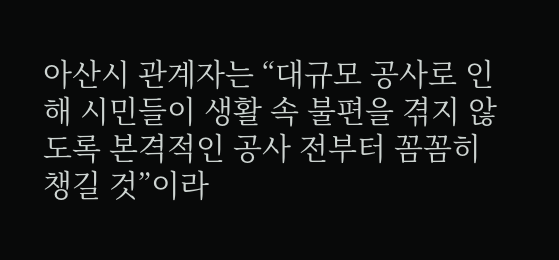아산시 관계자는 “대규모 공사로 인해 시민들이 생활 속 불편을 겪지 않도록 본격적인 공사 전부터 꼼꼼히 챙길 것”이라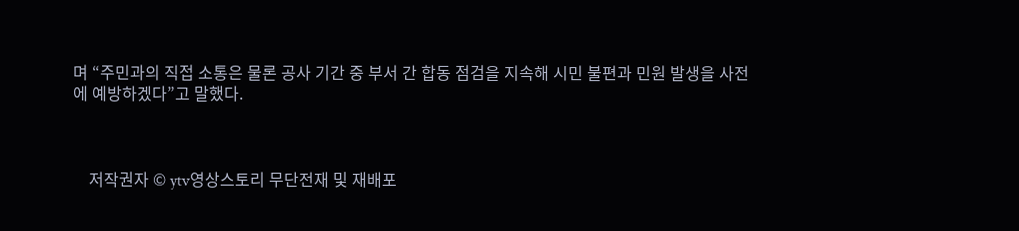며 “주민과의 직접 소통은 물론 공사 기간 중 부서 간 합동 점검을 지속해 시민 불편과 민원 발생을 사전에 예방하겠다”고 말했다.



    저작권자 © ytv영상스토리 무단전재 및 재배포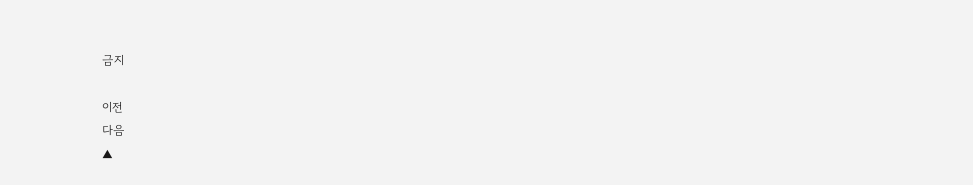금지

이전
다음
▲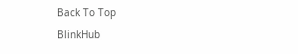Back To Top
BlinkHub